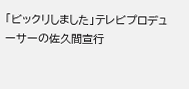「ビックリしました」テレビプロデューサーの佐久間宣行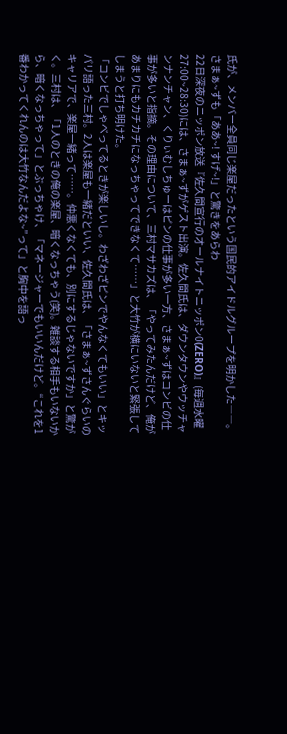氏が、メンバー全員同じ楽屋だったという国民的アイドルグループを明かした――。
さまぁ~ずも「ああ~! すげ~!」と驚きをあらわ
22日深夜のニッポン放送『佐久間宣行のオールナイトニッポン0(ZERO)』(毎週水曜27:00~28:30)には、さまぁ~ずがゲスト出演。佐久間氏は、ダウンタウンやウッチャンナンチャン、くりぃむしちゅーはピンの仕事が多い一方、さまぁ~ずはコンビの仕事が多いと指摘。その理由について、三村マサカズは、「やってみたんだけど、俺があまりにもカチカチになっちゃってできなくて……」と大竹が横にいないと緊張してしまうと打ち明けた。
「コンビでしゃべってるときが楽しいし。わざわざピンでやんなくてもいい」とキッパリ語った三村。2人は楽屋も一緒だといい、佐久間氏は、「さまぁ~ずさんぐらいのキャリアで、楽屋一緒って……。仲悪くなくても、別にするじゃないですか」と驚がく。三村は、「1人のときの俺の楽屋、暗くなっちゃう(笑)。雑談する相手もいないから、暗くなっちゃって」とぶっちゃけ、「マネージャーでもいいんだけど。“これを1番わかってくれんのは大竹なんだよな~”って」と胸中を語っ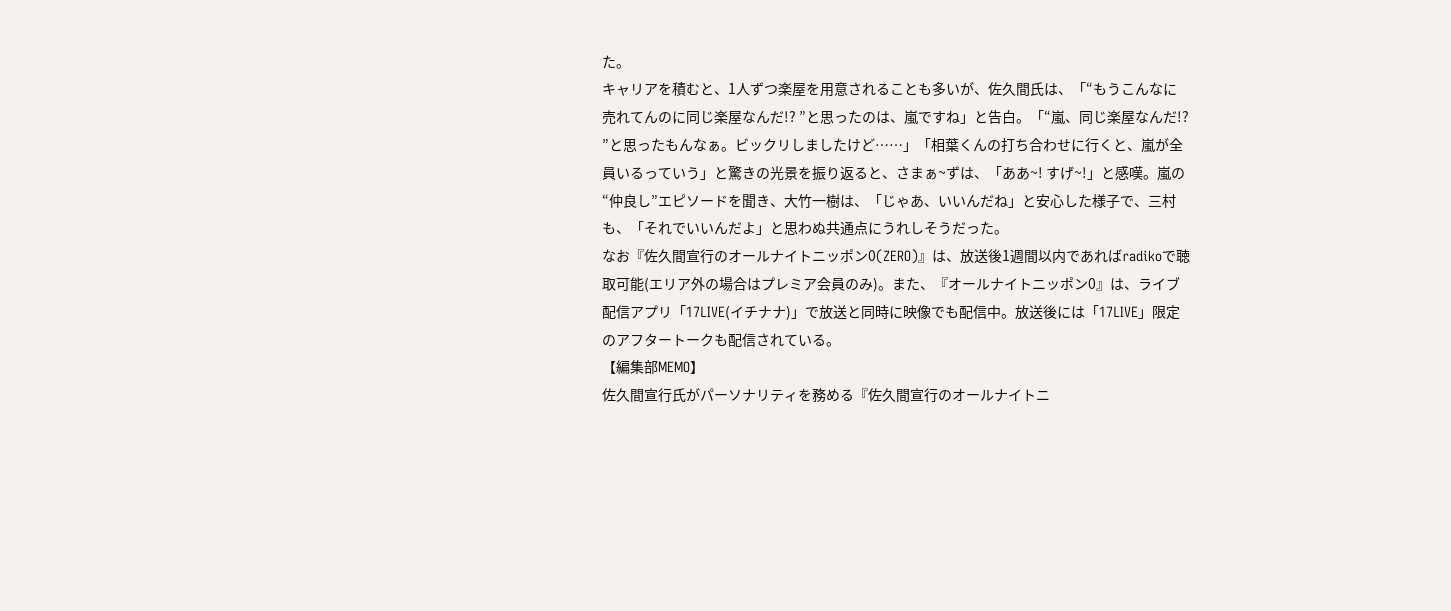た。
キャリアを積むと、1人ずつ楽屋を用意されることも多いが、佐久間氏は、「“もうこんなに売れてんのに同じ楽屋なんだ!? ”と思ったのは、嵐ですね」と告白。「“嵐、同じ楽屋なんだ!? ”と思ったもんなぁ。ビックリしましたけど……」「相葉くんの打ち合わせに行くと、嵐が全員いるっていう」と驚きの光景を振り返ると、さまぁ~ずは、「ああ~! すげ~!」と感嘆。嵐の“仲良し”エピソードを聞き、大竹一樹は、「じゃあ、いいんだね」と安心した様子で、三村も、「それでいいんだよ」と思わぬ共通点にうれしそうだった。
なお『佐久間宣行のオールナイトニッポン0(ZERO)』は、放送後1週間以内であればradikoで聴取可能(エリア外の場合はプレミア会員のみ)。また、『オールナイトニッポン0』は、ライブ配信アプリ「17LIVE(イチナナ)」で放送と同時に映像でも配信中。放送後には「17LIVE」限定のアフタートークも配信されている。
【編集部MEMO】
佐久間宣行氏がパーソナリティを務める『佐久間宣行のオールナイトニ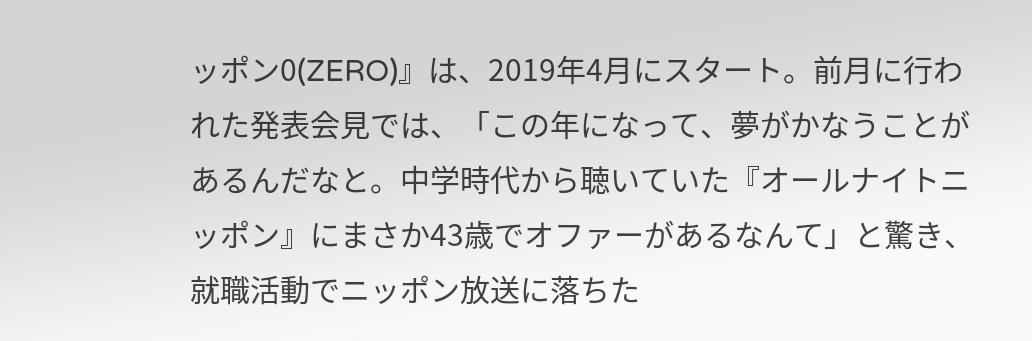ッポン0(ZERO)』は、2019年4月にスタート。前月に行われた発表会見では、「この年になって、夢がかなうことがあるんだなと。中学時代から聴いていた『オールナイトニッポン』にまさか43歳でオファーがあるなんて」と驚き、就職活動でニッポン放送に落ちた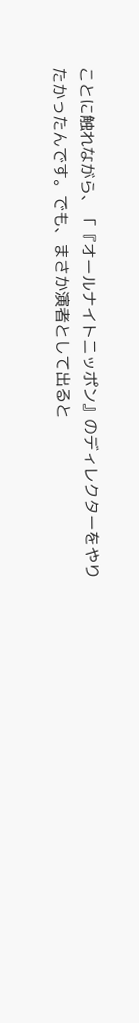ことに触れながら、「『オールナイトニッポン』のディレクターをやりたかったんです。でも、まさか演者として出ると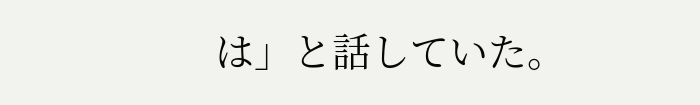は」と話していた。